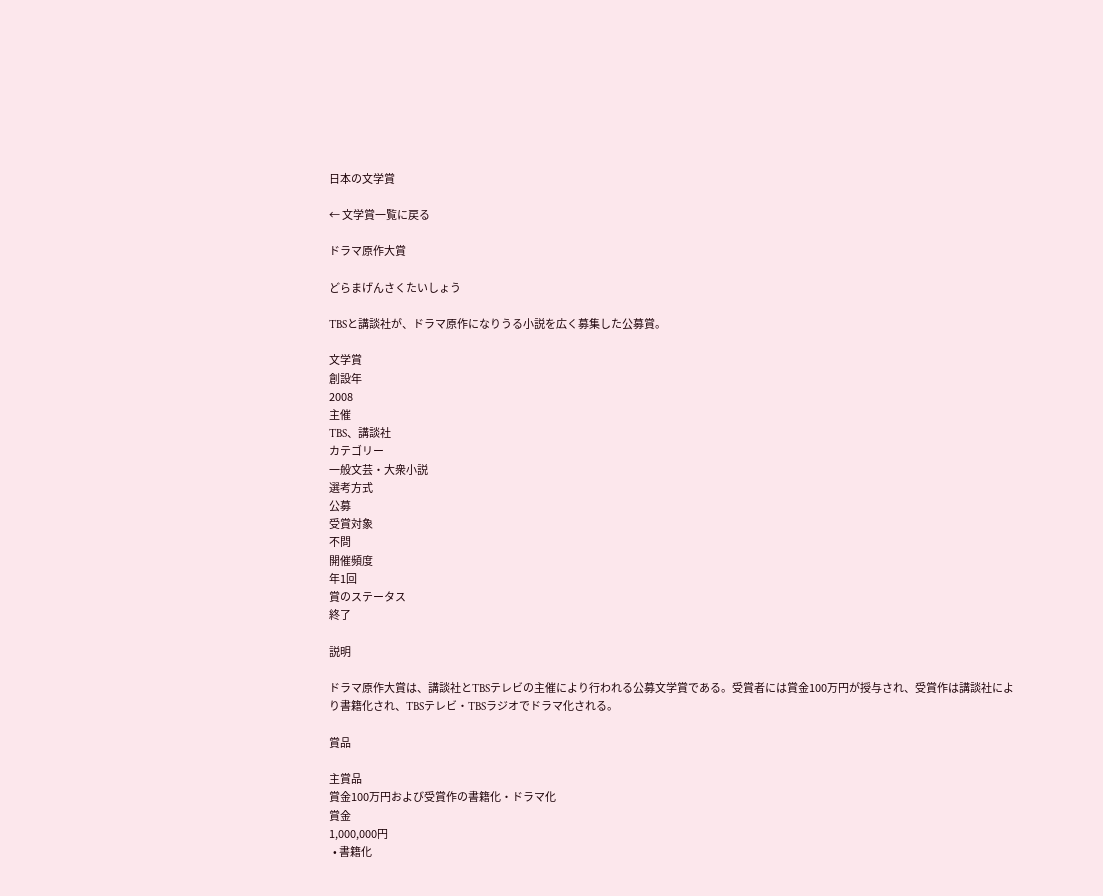日本の文学賞

← 文学賞一覧に戻る

ドラマ原作大賞

どらまげんさくたいしょう

TBSと講談社が、ドラマ原作になりうる小説を広く募集した公募賞。

文学賞
創設年
2008
主催
TBS、講談社
カテゴリー
一般文芸・大衆小説
選考方式
公募
受賞対象
不問
開催頻度
年1回
賞のステータス
終了

説明

ドラマ原作大賞は、講談社とTBSテレビの主催により行われる公募文学賞である。受賞者には賞金100万円が授与され、受賞作は講談社により書籍化され、TBSテレビ・TBSラジオでドラマ化される。

賞品

主賞品
賞金100万円および受賞作の書籍化・ドラマ化
賞金
1,000,000円
  • 書籍化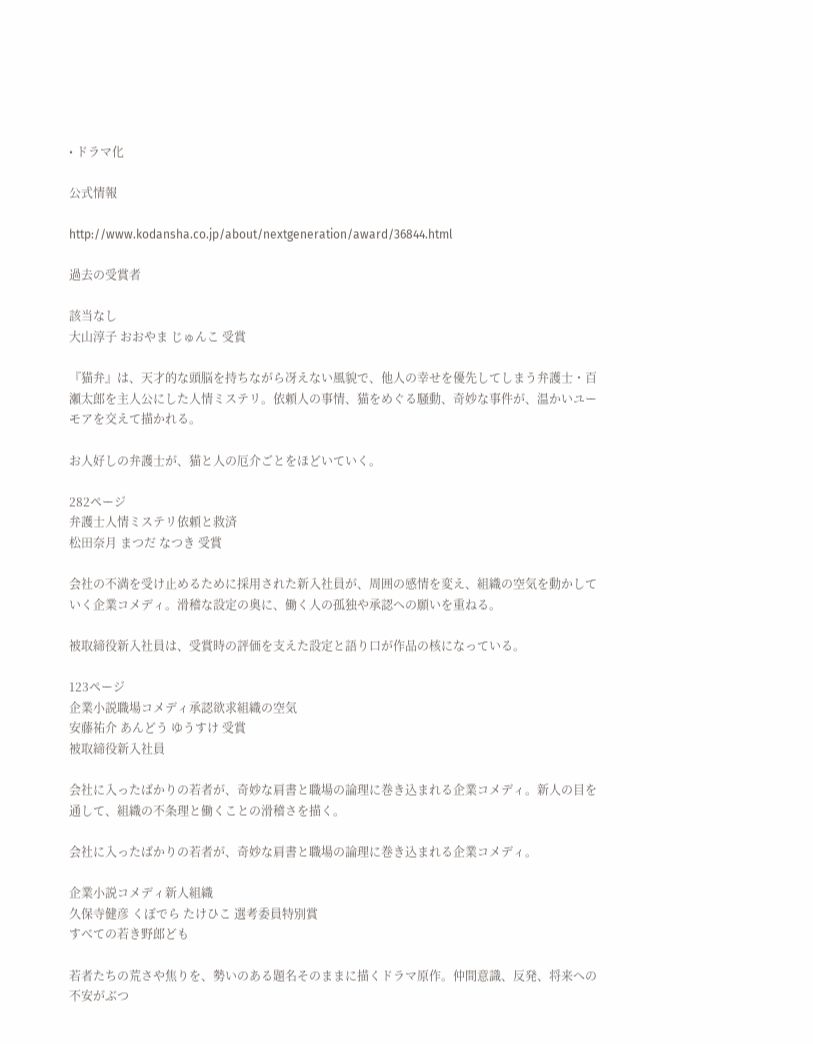• ドラマ化

公式情報

http://www.kodansha.co.jp/about/nextgeneration/award/36844.html

過去の受賞者

該当なし
大山淳子 おおやま じゅんこ 受賞

『猫弁』は、天才的な頭脳を持ちながら冴えない風貌で、他人の幸せを優先してしまう弁護士・百瀬太郎を主人公にした人情ミステリ。依頼人の事情、猫をめぐる騒動、奇妙な事件が、温かいユーモアを交えて描かれる。

お人好しの弁護士が、猫と人の厄介ごとをほどいていく。

282ページ
弁護士人情ミステリ依頼と救済
松田奈月 まつだ なつき 受賞

会社の不満を受け止めるために採用された新入社員が、周囲の感情を変え、組織の空気を動かしていく企業コメディ。滑稽な設定の奥に、働く人の孤独や承認への願いを重ねる。

被取締役新入社員は、受賞時の評価を支えた設定と語り口が作品の核になっている。

123ページ
企業小説職場コメディ承認欲求組織の空気
安藤祐介 あんどう ゆうすけ 受賞
被取締役新入社員

会社に入ったばかりの若者が、奇妙な肩書と職場の論理に巻き込まれる企業コメディ。新人の目を通して、組織の不条理と働くことの滑稽さを描く。

会社に入ったばかりの若者が、奇妙な肩書と職場の論理に巻き込まれる企業コメディ。

企業小説コメディ新人組織
久保寺健彦 くぼでら たけひこ 選考委員特別賞
すべての若き野郎ども

若者たちの荒さや焦りを、勢いのある題名そのままに描くドラマ原作。仲間意識、反発、将来への不安がぶつ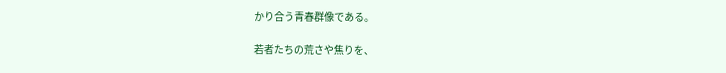かり合う青春群像である。

若者たちの荒さや焦りを、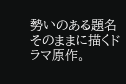勢いのある題名そのままに描くドラマ原作。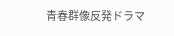青春群像反発ドラマ